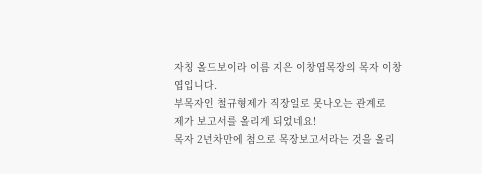자칭 올드보이라 이름 지은 이창엽목장의 목자 이창엽입니다.
부목자인 철규형제가 직장일로 못나오는 관계로
제가 보고서를 올리게 되었네요!
목자 2년차만에 첨으로 목장보고서라는 것을 올리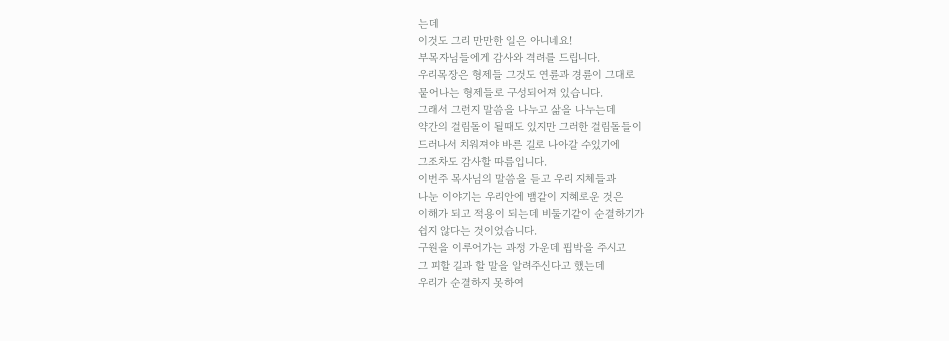는데
이것도 그리 만만한 일은 아니네요!
부목자님들에게 감사와 격려를 드립니다.
우리목장은 형제들 그것도 연륜과 경륜이 그대로
뭍어나는 형제들로 구성되어져 있습니다.
그래서 그런지 말씀을 나누고 삶을 나누는데
약간의 걸림돌이 될때도 있지만 그러한 걸림돌들이
드러나서 치워져야 바른 길로 나아갈 수있기에
그조차도 감사할 따름입니다.
이번주 목사님의 말씀을 듣고 우리 지체들과
나눈 이야기는 우리안에 뱀같이 지혜로운 것은
이해가 되고 적용이 되는데 비둘기같이 순결하기가
쉽지 않다는 것이었습니다.
구원을 이루어가는 과정 가운데 핍박을 주시고
그 피할 길과 할 말을 알려주신다고 했는데
우리가 순결하지 못하여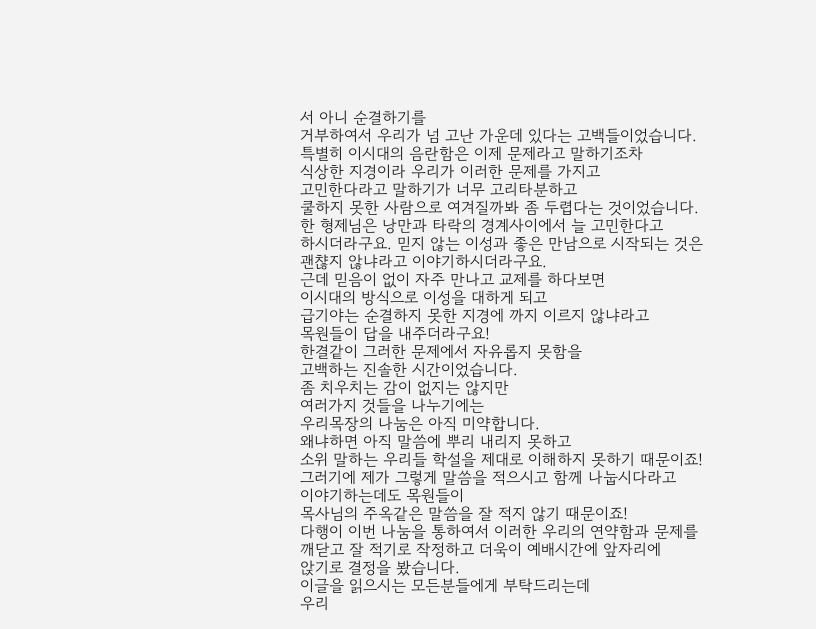서 아니 순결하기를
거부하여서 우리가 넘 고난 가운데 있다는 고백들이었습니다.
특별히 이시대의 음란함은 이제 문제라고 말하기조차
식상한 지경이라 우리가 이러한 문제를 가지고
고민한다라고 말하기가 너무 고리타분하고
쿨하지 못한 사람으로 여겨질까봐 좀 두렵다는 것이었습니다.
한 형제님은 낭만과 타락의 경계사이에서 늘 고민한다고
하시더라구요. 믿지 않는 이성과 좋은 만남으로 시작되는 것은
괜챦지 않냐라고 이야기하시더라구요.
근데 믿음이 없이 자주 만나고 교제를 하다보면
이시대의 방식으로 이성을 대하게 되고
급기야는 순결하지 못한 지경에 까지 이르지 않냐라고
목원들이 답을 내주더라구요!
한결같이 그러한 문제에서 자유롭지 못함을
고백하는 진솔한 시간이었습니다.
좀 치우치는 감이 없지는 않지만
여러가지 것들을 나누기에는
우리목장의 나눔은 아직 미약합니다.
왜냐하면 아직 말씀에 뿌리 내리지 못하고
소위 말하는 우리들 학설을 제대로 이해하지 못하기 때문이죠!
그러기에 제가 그렇게 말씀을 적으시고 함께 나눕시다라고
이야기하는데도 목원들이
목사님의 주옥같은 말씀을 잘 적지 않기 때문이죠!
다행이 이번 나눔을 통하여서 이러한 우리의 연약함과 문제를
깨닫고 잘 적기로 작정하고 더욱이 예배시간에 앞자리에
앉기로 결정을 봤습니다.
이글을 읽으시는 모든분들에게 부탁드리는데
우리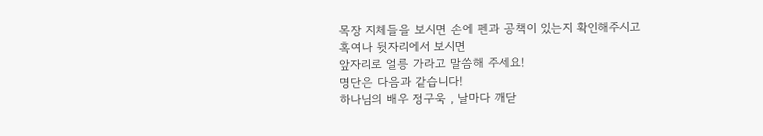목장 지체들을 보시면 손에 펜과 공책이 있는지 확인해주시고
혹여나 뒷자리에서 보시면
앞자리로 얼릉 가라고 말씀해 주세요!
명단은 다음과 같습니다!
하나님의 배우 정구욱 , 날마다 깨닫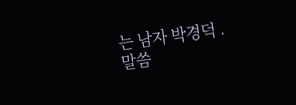는 남자 박경덕 .
말씀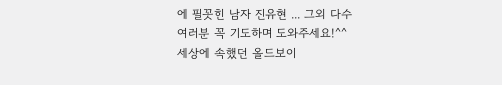에 필꼿힌 남자 진유현 ... 그외 다수
여러분 꼭 기도하며 도와주세요!^^
세상에 속했던 올드보이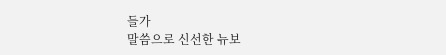들가
말씀으로 신선한 뉴보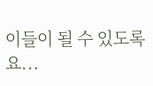이들이 될 수 있도록요...